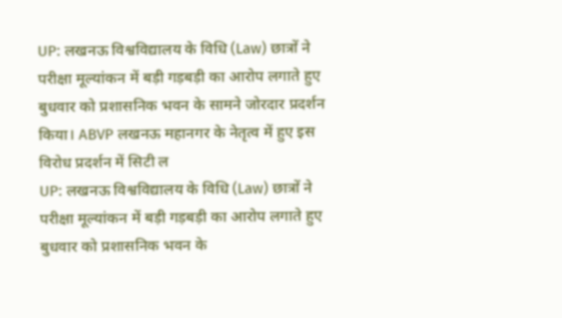UP: लखनऊ विश्वविद्यालय के विधि (Law) छात्रों ने परीक्षा मूल्यांकन में बड़ी गड़बड़ी का आरोप लगाते हुए बुधवार को प्रशासनिक भवन के सामने जोरदार प्रदर्शन किया। ABVP लखनऊ महानगर के नेतृत्व में हुए इस विरोध प्रदर्शन में सिटी ल
UP: लखनऊ विश्वविद्यालय के विधि (Law) छात्रों ने परीक्षा मूल्यांकन में बड़ी गड़बड़ी का आरोप लगाते हुए बुधवार को प्रशासनिक भवन के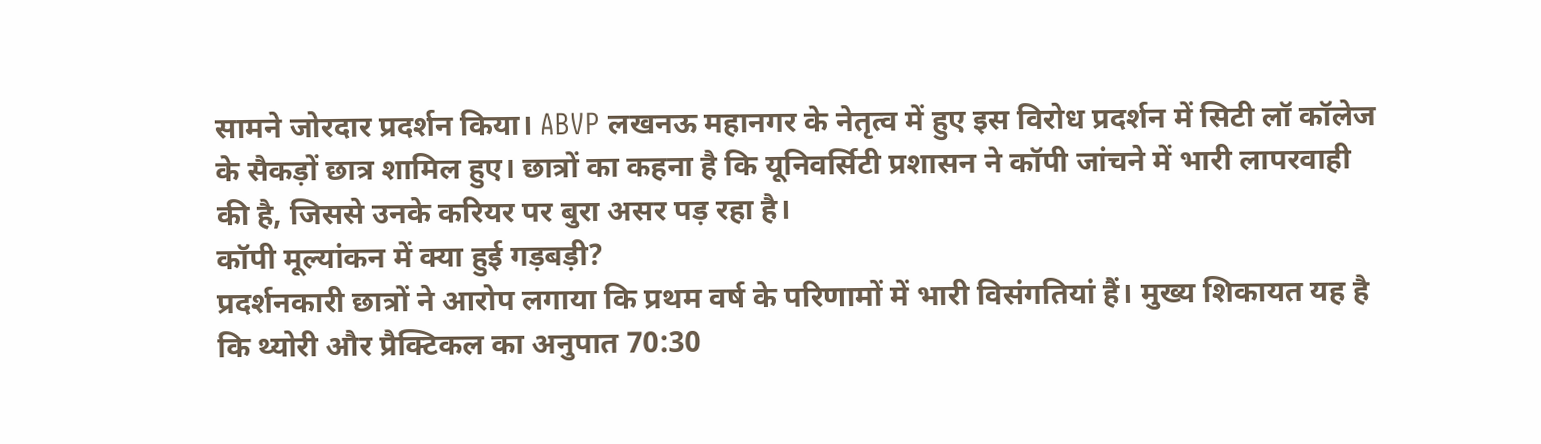सामने जोरदार प्रदर्शन किया। ABVP लखनऊ महानगर के नेतृत्व में हुए इस विरोध प्रदर्शन में सिटी लॉ कॉलेज के सैकड़ों छात्र शामिल हुए। छात्रों का कहना है कि यूनिवर्सिटी प्रशासन ने कॉपी जांचने में भारी लापरवाही की है, जिससे उनके करियर पर बुरा असर पड़ रहा है।
कॉपी मूल्यांकन में क्या हुई गड़बड़ी?
प्रदर्शनकारी छात्रों ने आरोप लगाया कि प्रथम वर्ष के परिणामों में भारी विसंगतियां हैं। मुख्य शिकायत यह है कि थ्योरी और प्रैक्टिकल का अनुपात 70:30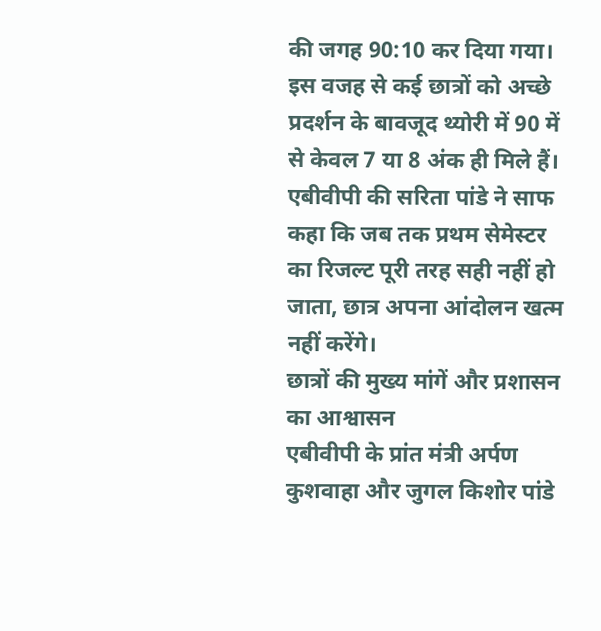की जगह 90:10 कर दिया गया। इस वजह से कई छात्रों को अच्छे प्रदर्शन के बावजूद थ्योरी में 90 में से केवल 7 या 8 अंक ही मिले हैं। एबीवीपी की सरिता पांडे ने साफ कहा कि जब तक प्रथम सेमेस्टर का रिजल्ट पूरी तरह सही नहीं हो जाता, छात्र अपना आंदोलन खत्म नहीं करेंगे।
छात्रों की मुख्य मांगें और प्रशासन का आश्वासन
एबीवीपी के प्रांत मंत्री अर्पण कुशवाहा और जुगल किशोर पांडे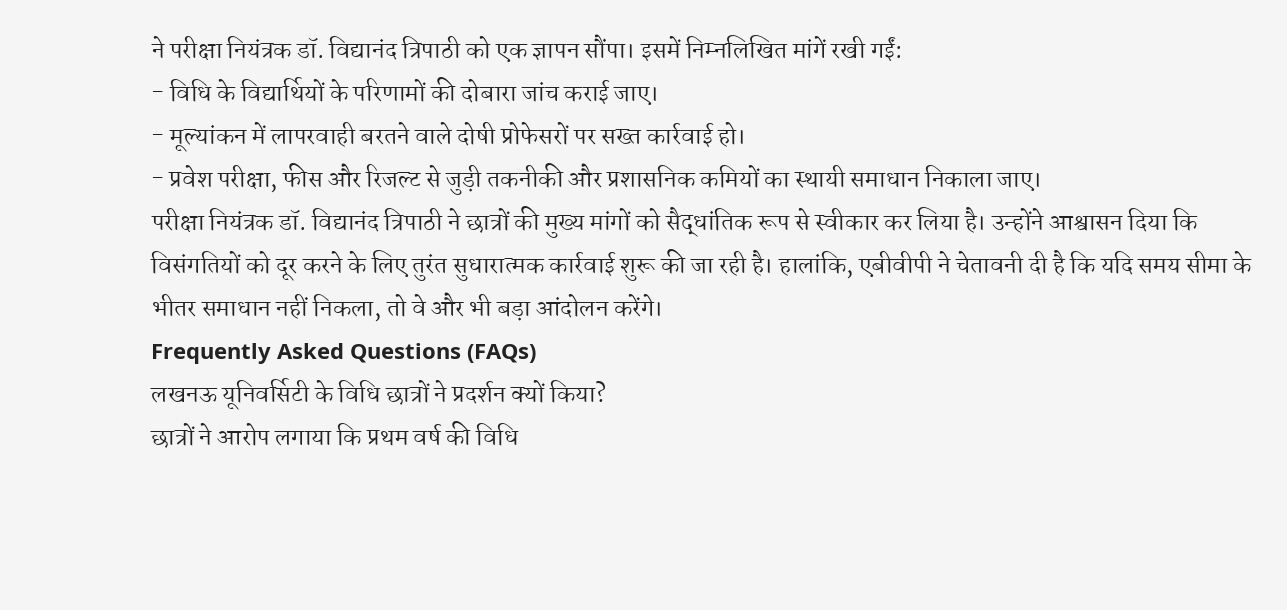ने परीक्षा नियंत्रक डॉ. विद्यानंद त्रिपाठी को एक ज्ञापन सौंपा। इसमें निम्नलिखित मांगें रखी गईं:
- विधि के विद्यार्थियों के परिणामों की दोबारा जांच कराई जाए।
- मूल्यांकन में लापरवाही बरतने वाले दोषी प्रोफेसरों पर सख्त कार्रवाई हो।
- प्रवेश परीक्षा, फीस और रिजल्ट से जुड़ी तकनीकी और प्रशासनिक कमियों का स्थायी समाधान निकाला जाए।
परीक्षा नियंत्रक डॉ. विद्यानंद त्रिपाठी ने छात्रों की मुख्य मांगों को सैद्धांतिक रूप से स्वीकार कर लिया है। उन्होंने आश्वासन दिया कि विसंगतियों को दूर करने के लिए तुरंत सुधारात्मक कार्रवाई शुरू की जा रही है। हालांकि, एबीवीपी ने चेतावनी दी है कि यदि समय सीमा के भीतर समाधान नहीं निकला, तो वे और भी बड़ा आंदोलन करेंगे।
Frequently Asked Questions (FAQs)
लखनऊ यूनिवर्सिटी के विधि छात्रों ने प्रदर्शन क्यों किया?
छात्रों ने आरोप लगाया कि प्रथम वर्ष की विधि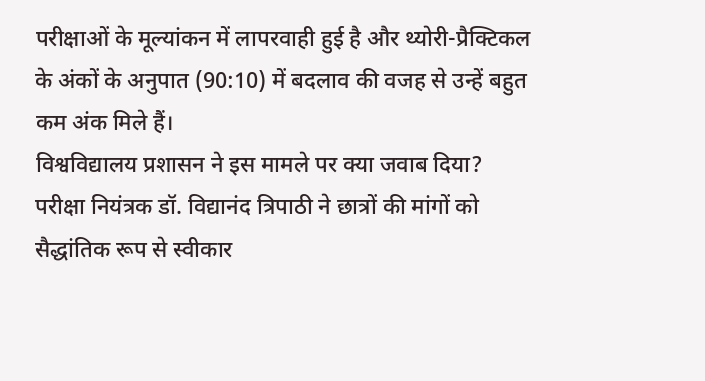परीक्षाओं के मूल्यांकन में लापरवाही हुई है और थ्योरी-प्रैक्टिकल के अंकों के अनुपात (90:10) में बदलाव की वजह से उन्हें बहुत कम अंक मिले हैं।
विश्वविद्यालय प्रशासन ने इस मामले पर क्या जवाब दिया?
परीक्षा नियंत्रक डॉ. विद्यानंद त्रिपाठी ने छात्रों की मांगों को सैद्धांतिक रूप से स्वीकार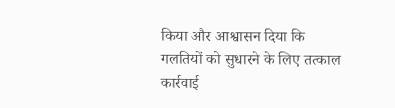किया और आश्वासन दिया कि गलतियों को सुधारने के लिए तत्काल कार्रवाई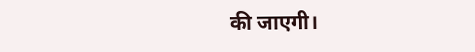की जाएगी।